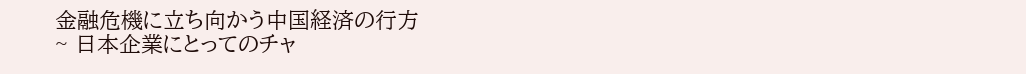金融危機に立ち向かう中国経済の行方
~ 日本企業にとってのチャ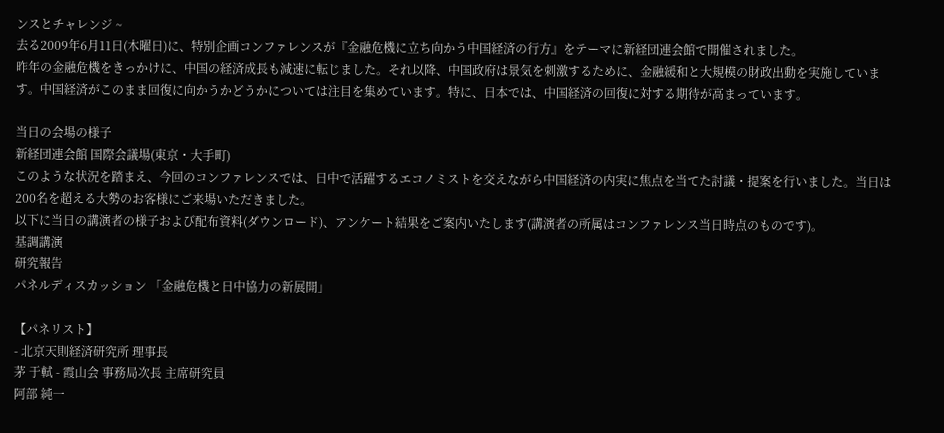ンスとチャレンジ ~
去る2009年6月11日(木曜日)に、特別企画コンファレンスが『金融危機に立ち向かう中国経済の行方』をテーマに新経団連会館で開催されました。
昨年の金融危機をきっかけに、中国の経済成長も減速に転じました。それ以降、中国政府は景気を刺激するために、金融緩和と大規模の財政出動を実施しています。中国経済がこのまま回復に向かうかどうかについては注目を集めています。特に、日本では、中国経済の回復に対する期待が高まっています。

当日の会場の様子
新経団連会館 国際会議場(東京・大手町)
このような状況を踏まえ、今回のコンファレンスでは、日中で活躍するエコノミストを交えながら中国経済の内実に焦点を当てた討議・提案を行いました。当日は200名を超える大勢のお客様にご来場いただきました。
以下に当日の講演者の様子および配布資料(ダウンロード)、アンケート結果をご案内いたします(講演者の所属はコンファレンス当日時点のものです)。
基調講演
研究報告
パネルディスカッション 「金融危機と日中協力の新展開」

【パネリスト】
- 北京天則経済研究所 理事長
茅 于軾 - 霞山会 事務局次長 主席研究員
阿部 純一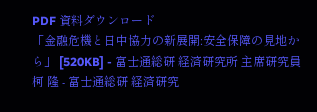PDF 資料ダウンロード
「金融危機と日中協力の新展開:安全保障の見地から」 [520KB] - 富士通総研 経済研究所 主席研究員
柯 隆 - 富士通総研 経済研究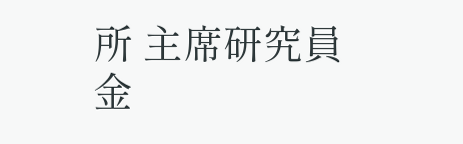所 主席研究員
金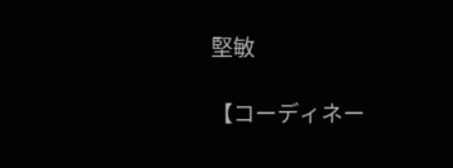堅敏

【コーディネー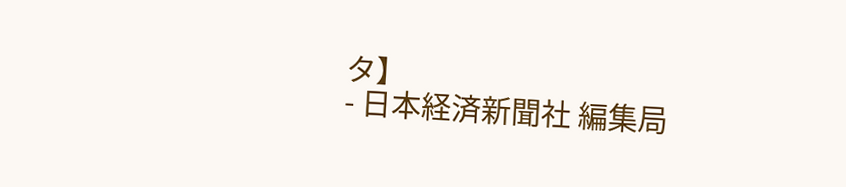タ】
- 日本経済新聞社 編集局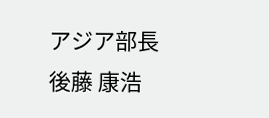アジア部長
後藤 康浩